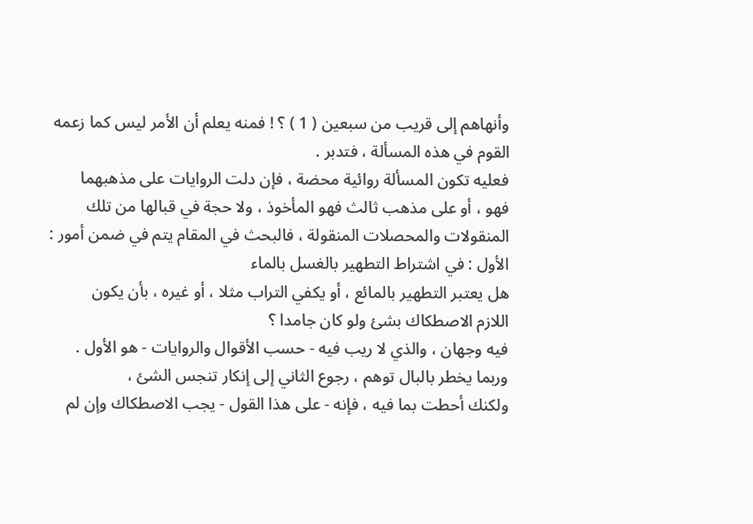وأنهاهم إلى قريب من سبعين ( 1 ) ؟ ! فمنه يعلم أن الأمر ليس كما زعمه
القوم في هذه المسألة ، فتدبر .
فعليه تكون المسألة روائية محضة ، فإن دلت الروايات على مذهبهما
فهو ، أو على مذهب ثالث فهو المأخوذ ، ولا حجة في قبالها من تلك
المنقولات والمحصلات المنقولة ، فالبحث في المقام يتم في ضمن أمور :
الأول : في اشتراط التطهير بالغسل بالماء
هل يعتبر التطهير بالمائع ، أو يكفي التراب مثلا ، أو غيره ، بأن يكون
اللازم الاصطكاك بشئ ولو كان جامدا ؟
فيه وجهان ، والذي لا ريب فيه - حسب الأقوال والروايات - هو الأول .
وربما يخطر بالبال توهم ، رجوع الثاني إلى إنكار تنجس الشئ ،
ولكنك أحطت بما فيه ، فإنه - على هذا القول - يجب الاصطكاك وإن لم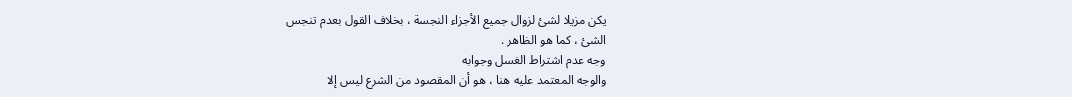يكن مزيلا لشئ لزوال جميع الأجزاء النجسة ، بخلاف القول بعدم تنجس
الشئ ، كما هو الظاهر .
وجه عدم اشتراط الغسل وجوابه
والوجه المعتمد عليه هنا ، هو أن المقصود من الشرع ليس إلا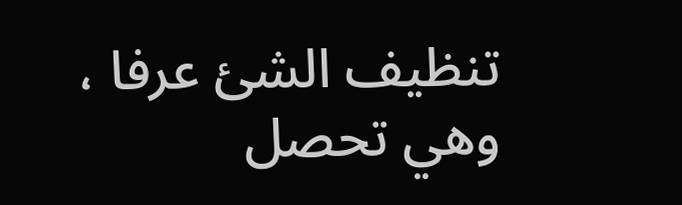تنظيف الشئ عرفا ، وهي تحصل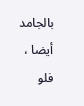بالجامد أيضا ، فلو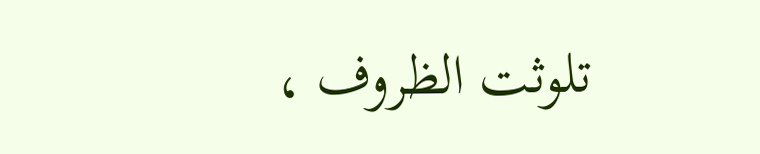تلوثت الظروف ،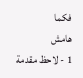فكما
هامش
1 - لاحظ مقدمة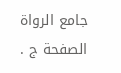جامع الرواة الصفحة ج .